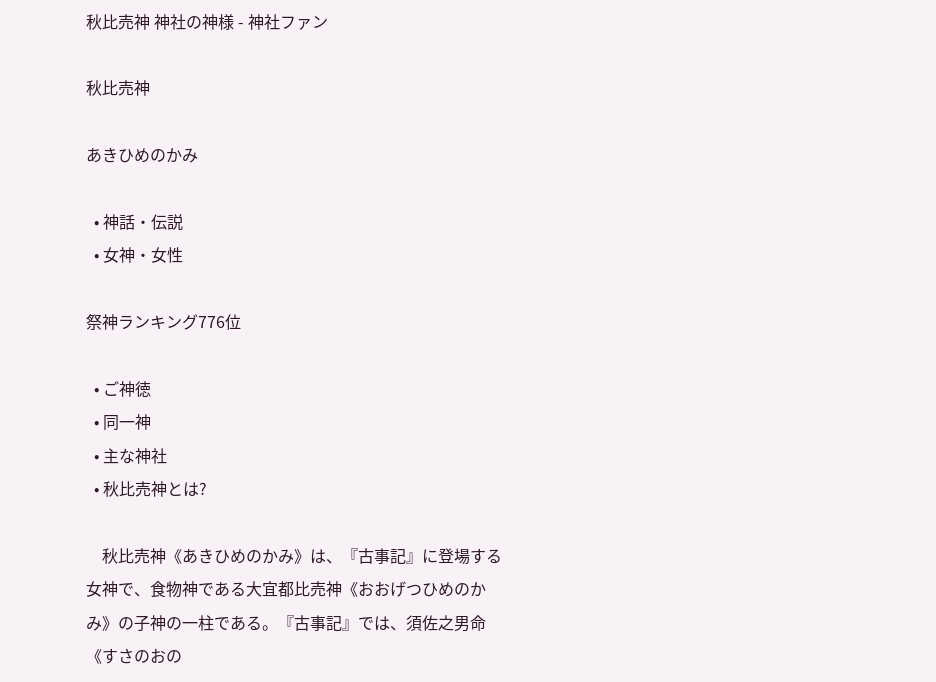秋比売神 神社の神様 - 神社ファン

秋比売神

あきひめのかみ

  • 神話・伝説
  • 女神・女性

祭神ランキング776位

  • ご神徳
  • 同一神
  • 主な神社
  • 秋比売神とは?

    秋比売神《あきひめのかみ》は、『古事記』に登場する女神で、食物神である大宜都比売神《おおげつひめのかみ》の子神の一柱である。『古事記』では、須佐之男命《すさのおの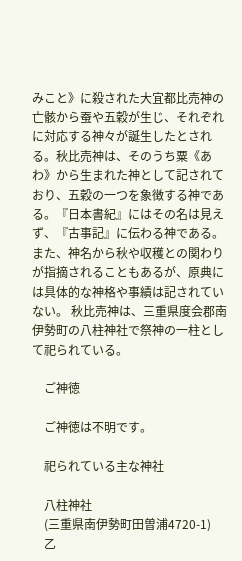みこと》に殺された大宜都比売神の亡骸から蚕や五穀が生じ、それぞれに対応する神々が誕生したとされる。秋比売神は、そのうち粟《あわ》から生まれた神として記されており、五穀の一つを象徴する神である。『日本書紀』にはその名は見えず、『古事記』に伝わる神である。また、神名から秋や収穫との関わりが指摘されることもあるが、原典には具体的な神格や事績は記されていない。 秋比売神は、三重県度会郡南伊勢町の八柱神社で祭神の一柱として祀られている。

    ご神徳

    ご神徳は不明です。

    祀られている主な神社

    八柱神社
    (三重県南伊勢町田曽浦4720-1)
    乙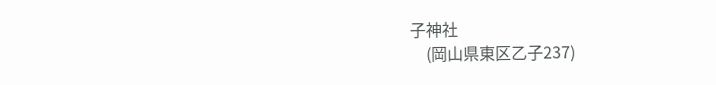子神社
    (岡山県東区乙子237)